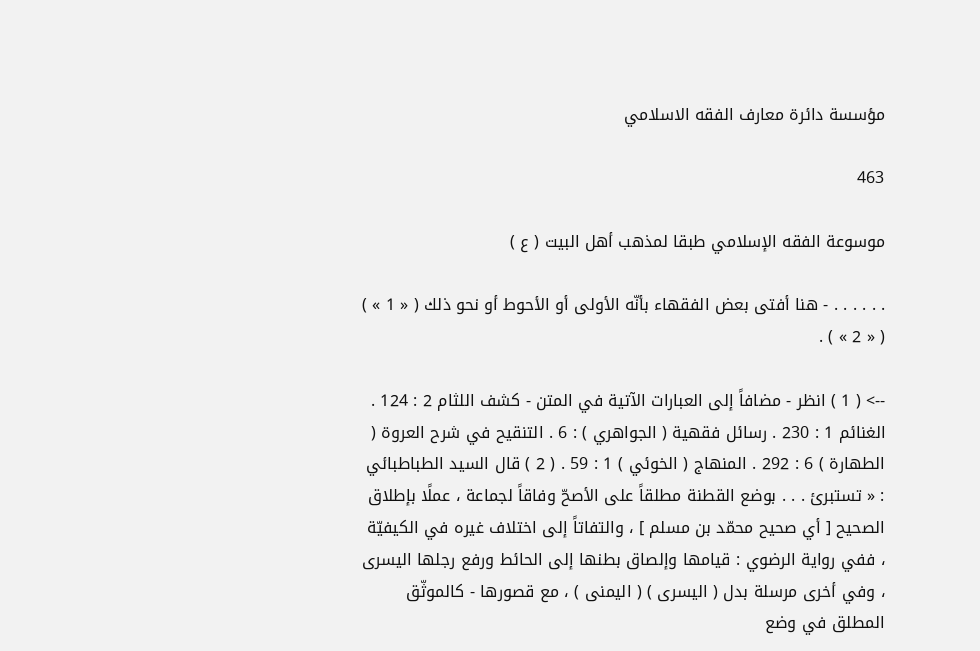مؤسسة دائرة معارف الفقه الاسلامي

463

موسوعة الفقه الإسلامي طبقا لمذهب أهل البيت ( ع )

. . . . . . - هنا أفتى بعض الفقهاء بأنّه الأولى أو الأحوط أو نحو ذلك ( « 1 » ) ( « 2 » ) .

--> ( 1 ) انظر - مضافاً إلى العبارات الآتية في المتن - كشف اللثام 2 : 124 . الغنائم 1 : 230 . رسائل فقهية ( الجواهري ) : 6 . التنقيح في شرح العروة ( الطهارة ) 6 : 292 . المنهاج ( الخوئي ) 1 : 59 . ( 2 ) قال السيد الطباطبائي : « تستبرئ . . . بوضع القطنة مطلقاً على الأصحّ وفاقاً لجماعة ، عملًا بإطلاق الصحيح [ أي صحيح محمّد بن مسلم ] ، والتفاتاً إلى اختلاف غيره في الكيفيّة ، ففي رواية الرضوي : قيامها وإلصاق بطنها إلى الحائط ورفع رجلها اليسرى ، وفي أخرى مرسلة بدل ( اليسرى ) ( اليمنى ) ، مع قصورها - كالموثّق المطلق في وضع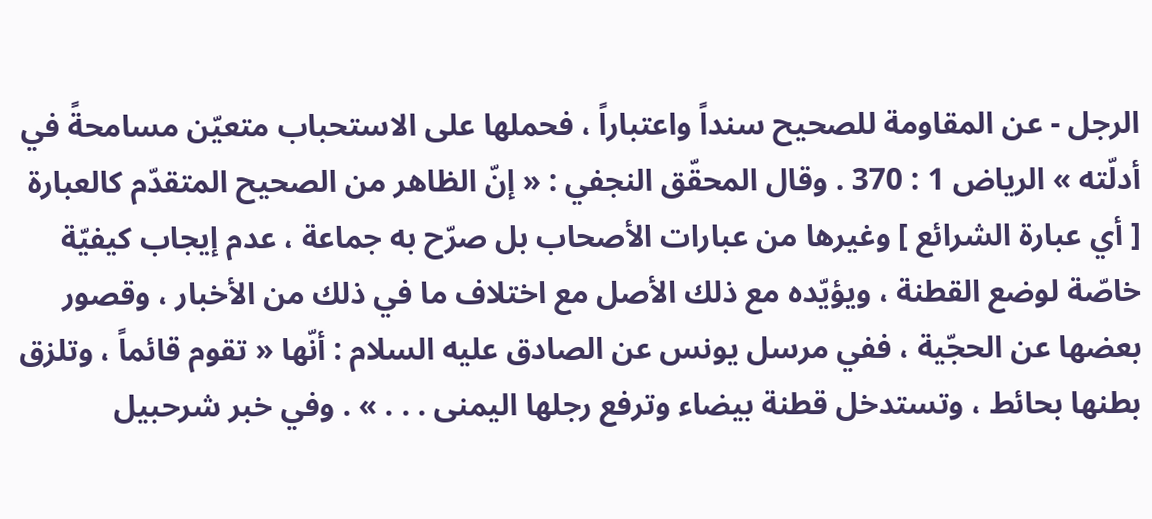الرجل - عن المقاومة للصحيح سنداً واعتباراً ، فحملها على الاستحباب متعيّن مسامحةً في أدلّته » الرياض 1 : 370 . وقال المحقّق النجفي : « إنّ الظاهر من الصحيح المتقدّم كالعبارة [ أي عبارة الشرائع ] وغيرها من عبارات الأصحاب بل صرّح به جماعة ، عدم إيجاب كيفيّة خاصّة لوضع القطنة ، ويؤيّده مع ذلك الأصل مع اختلاف ما في ذلك من الأخبار ، وقصور بعضها عن الحجّية ، ففي مرسل يونس عن الصادق عليه السلام : أنّها « تقوم قائماً ، وتلزق بطنها بحائط ، وتستدخل قطنة بيضاء وترفع رجلها اليمنى . . . » . وفي خبر شرحبيل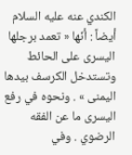الكندي عنه عليه السلام أيضاً : أنّها « تعمد برجلها اليسرى على الحائط وتستدخل الكرسف بيدها اليمنى » . ونحوه في رفع اليسرى ما عن الفقه الرضوي . وفي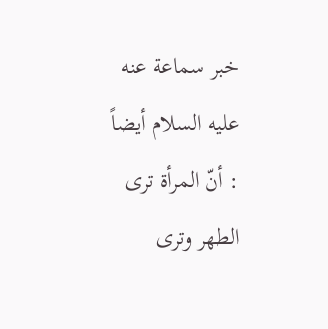خبر سماعة عنه عليه السلام أيضاً : أنّ المرأة ترى الطهر وترى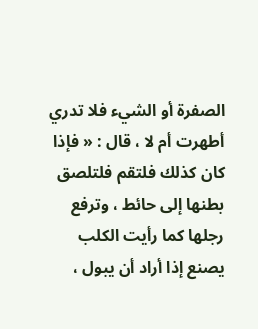الصفرة أو الشيء فلا تدري أطهرت أم لا ، قال : « فإذا كان كذلك فلتقم فلتلصق بطنها إلى حائط ، وترفع رجلها كما رأيت الكلب يصنع إذا أراد أن يبول ،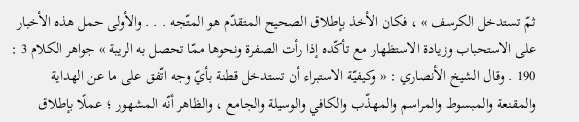ثمّ تستدخل الكرسف » ، فكان الأخذ بإطلاق الصحيح المتقدّم هو المتّجه . . . والأولى حمل هذه الأخبار على الاستحباب وزيادة الاستظهار مع تأكّده إذا رأت الصفرة ونحوها ممّا تحصل به الريبة » جواهر الكلام 3 : 190 . وقال الشيخ الأنصاري : « وكيفيّة الاستبراء أن تستدخل قطنة بأيّ وجه اتّفق على ما عن الهداية والمقنعة والمبسوط والمراسم والمهذّب والكافي والوسيلة والجامع ، والظاهر أنّه المشهور ؛ عملًا بإطلاق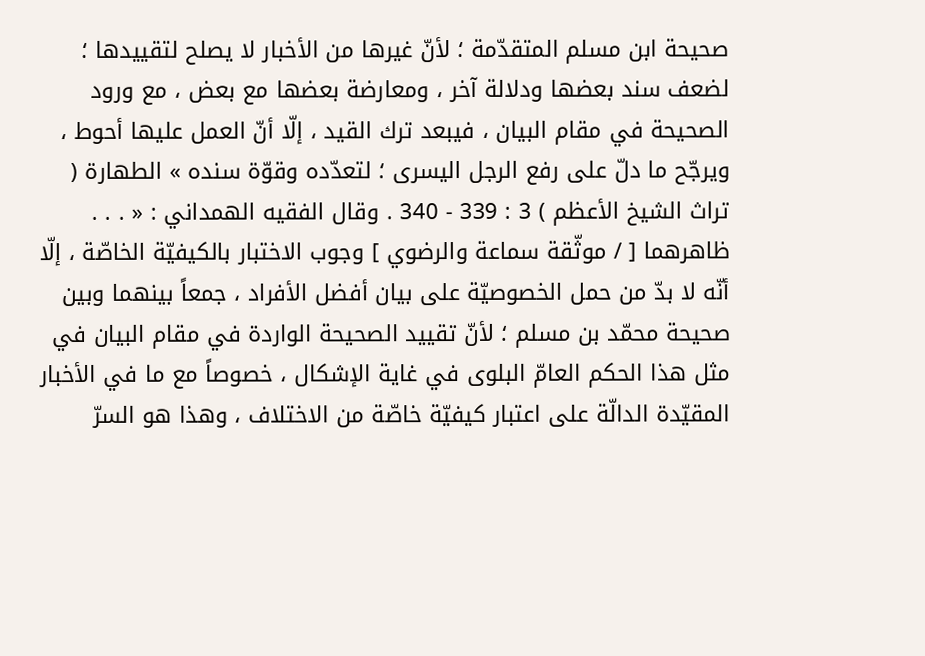صحيحة ابن مسلم المتقدّمة ؛ لأنّ غيرها من الأخبار لا يصلح لتقييدها ؛ لضعف سند بعضها ودلالة آخر ، ومعارضة بعضها مع بعض ، مع ورود الصحيحة في مقام البيان ، فيبعد ترك القيد ، إلّا أنّ العمل عليها أحوط ، ويرجّح ما دلّ على رفع الرجل اليسرى ؛ لتعدّده وقوّة سنده » الطهارة ( تراث الشيخ الأعظم ) 3 : 339 - 340 . وقال الفقيه الهمداني : « . . . ظاهرهما [ / موثّقة سماعة والرضوي ] وجوب الاختبار بالكيفيّة الخاصّة ، إلّا أنّه لا بدّ من حمل الخصوصيّة على بيان أفضل الأفراد ، جمعاً بينهما وبين صحيحة محمّد بن مسلم ؛ لأنّ تقييد الصحيحة الواردة في مقام البيان في مثل هذا الحكم العامّ البلوى في غاية الإشكال ، خصوصاً مع ما في الأخبار المقيّدة الدالّة على اعتبار كيفيّة خاصّة من الاختلاف ، وهذا هو السرّ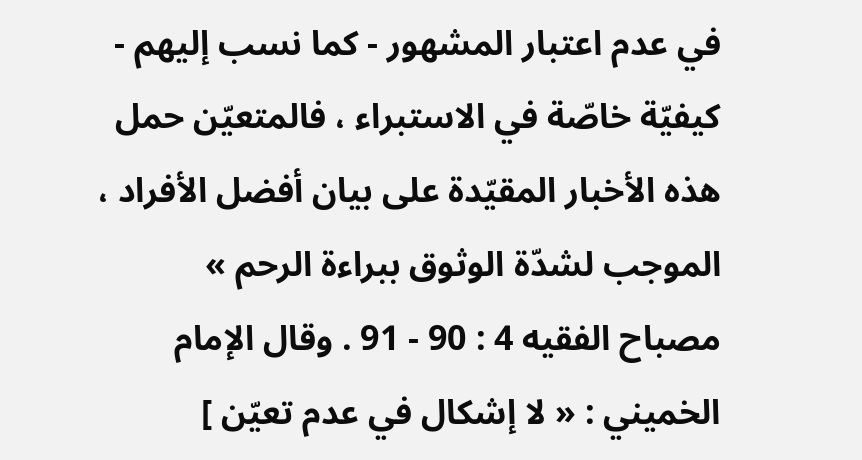في عدم اعتبار المشهور - كما نسب إليهم - كيفيّة خاصّة في الاستبراء ، فالمتعيّن حمل هذه الأخبار المقيّدة على بيان أفضل الأفراد ، الموجب لشدّة الوثوق ببراءة الرحم » مصباح الفقيه 4 : 90 - 91 . وقال الإمام الخميني : « لا إشكال في عدم تعيّن ]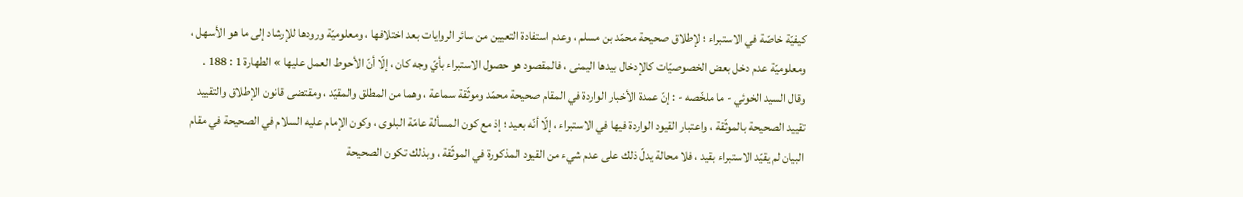كيفيّة خاصّة في الاستبراء ؛ لإطلاق صحيحة محمّد بن مسلم ، وعدم استفادة التعيين من سائر الروايات بعد اختلافها ، ومعلوميّة ورودها للإرشاد إلى ما هو الأسهل ، ومعلوميّة عدم دخل بعض الخصوصيّات كالإدخال بيدها اليمنى ، فالمقصود هو حصول الاستبراء بأيّ وجه كان ، إلّا أنّ الأحوط العمل عليها » الطهارة 1 : 188 . وقال السيد الخوئي - ما ملخّصه - : إنّ عمدة الأخبار الواردة في المقام صحيحة محمّد وموثّقة سماعة ، وهما من المطلق والمقيّد ، ومقتضى قانون الإطلاق والتقييد تقييد الصحيحة بالموثّقة ، واعتبار القيود الواردة فيها في الاستبراء ، إلّا أنّه بعيد ؛ إذ مع كون المسألة عامّة البلوى ، وكون الإمام عليه السلام في الصحيحة في مقام البيان لم يقيّد الاستبراء بقيد ، فلا محالة يدلّ ذلك على عدم شيء من القيود المذكورة في الموثّقة ، وبذلك تكون الصحيحة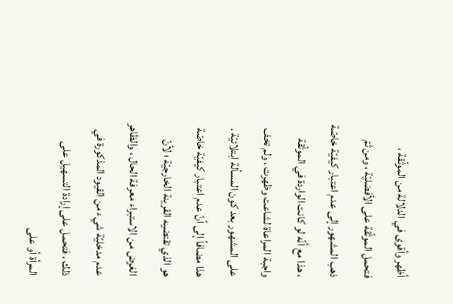أظهر وأقوى في الدلالة من الموثّقة ، فتحمل الموثّقة على الأفضليّة ، ومن ثمّ ذهب المشهور إلى عدم اعتبار كيفيّة خاصّة ، هذا مع أنّه لو كانت الواردة في الموثّقة واجبة المراعاة لشاعت وظهرت ، ولم تخف على المشهور بعد كون المسألة ابتلائيّة . هذا مضافاً إلى أنّ عدم اعتبار كيفيّة خاصّة هو الذي تقتضيه القرينة الخارجيّة ؛ لأنّ الغرض من الاستبراء معرفة الحال ، والظاهر عدم مدخليّة شيء من القيود المذكورة في ذلك ، فتحمل على إرادة التسهيل على المرأة أو على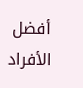أفضل الأفراد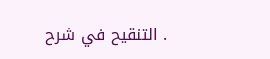. التنقيح في شرح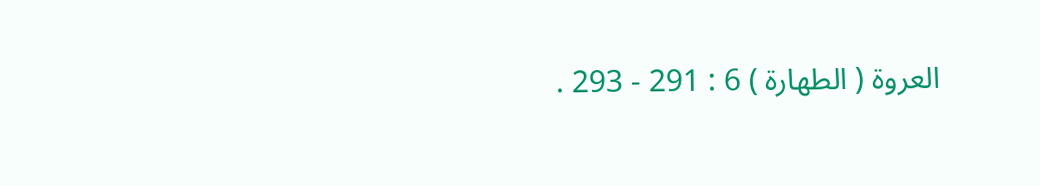العروة ( الطهارة ) 6 : 291 - 293 .